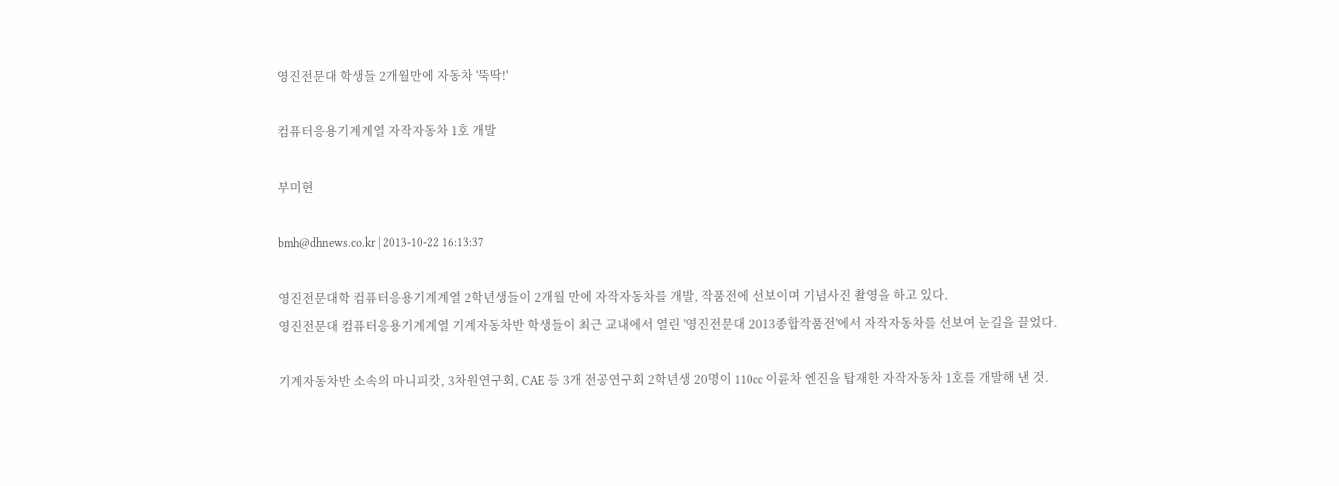영진전문대 학생들 2개월만에 자동차 '뚝딱!'

컴퓨터응용기계계열 자작자동차 1호 개발

부미현

bmh@dhnews.co.kr | 2013-10-22 16:13:37

영진전문대학 컴퓨터응용기계계열 2학년생들이 2개월 만에 자작자동차를 개발, 작품전에 선보이며 기념사진 촬영을 하고 있다.
영진전문대 컴퓨터응용기계계열 기계자동차반 학생들이 최근 교내에서 열린 '영진전문대 2013종합작품전'에서 자작자동차를 선보여 눈길을 끌었다.

기계자동차반 소속의 마니피캇, 3차원연구회, CAE 등 3개 전공연구회 2학년생 20명이 110cc 이륜차 엔진을 탑재한 자작자동차 1호를 개발해 낸 것.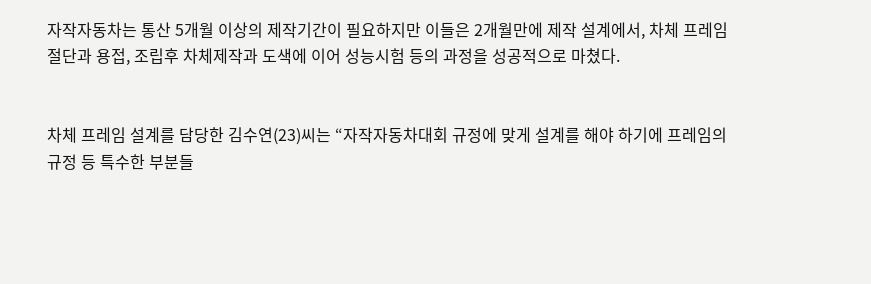자작자동차는 통산 5개월 이상의 제작기간이 필요하지만 이들은 2개월만에 제작 설계에서, 차체 프레임 절단과 용접, 조립후 차체제작과 도색에 이어 성능시험 등의 과정을 성공적으로 마쳤다.


차체 프레임 설계를 담당한 김수연(23)씨는 “자작자동차대회 규정에 맞게 설계를 해야 하기에 프레임의 규정 등 특수한 부분들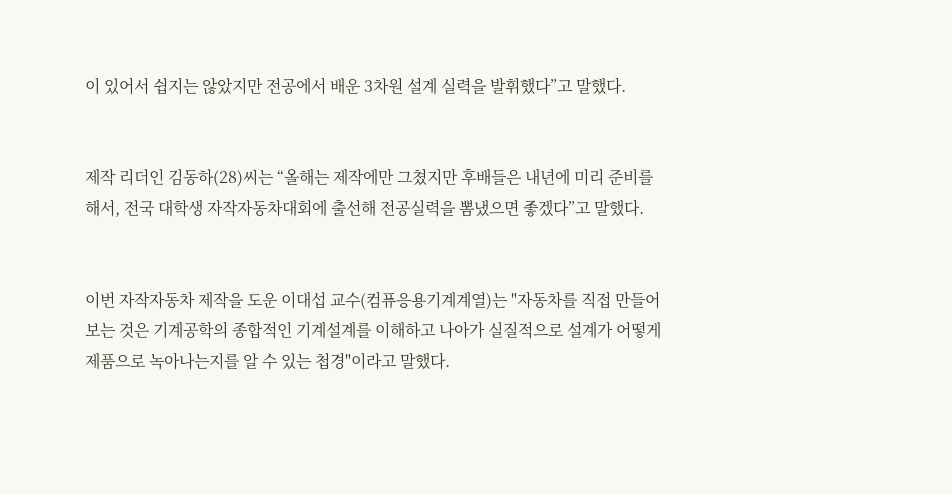이 있어서 쉽지는 않았지만 전공에서 배운 3차원 설계 실력을 발휘했다”고 말했다.


제작 리더인 김동하(28)씨는 “올해는 제작에만 그쳤지만 후배들은 내년에 미리 준비를 해서, 전국 대학생 자작자동차대회에 출선해 전공실력을 뽐냈으면 좋겠다”고 말했다.


이번 자작자동차 제작을 도운 이대섭 교수(컴퓨응용기계계열)는 "자동차를 직접 만들어 보는 것은 기계공학의 종합적인 기계설계를 이해하고 나아가 실질적으로 설계가 어떻게 제품으로 녹아나는지를 알 수 있는 첩경"이라고 말했다.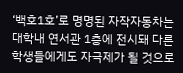‘백호1호’로 명명된 자작자동차는 대학내 연서관 1층에 전시돼 다른 학생들에게도 자극제가 될 것으로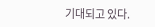기대되고 있다.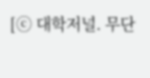[ⓒ 대학저널. 무단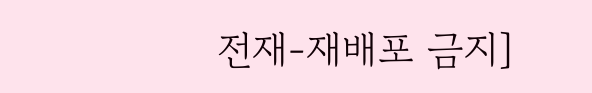전재-재배포 금지]